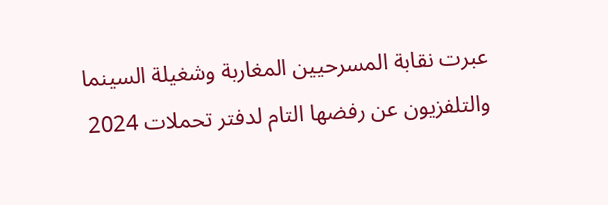عبرت نقابة المسرحيين المغاربة وشغيلة السينما والتلفزيون عن رفضها التام لدفتر تحملات 2024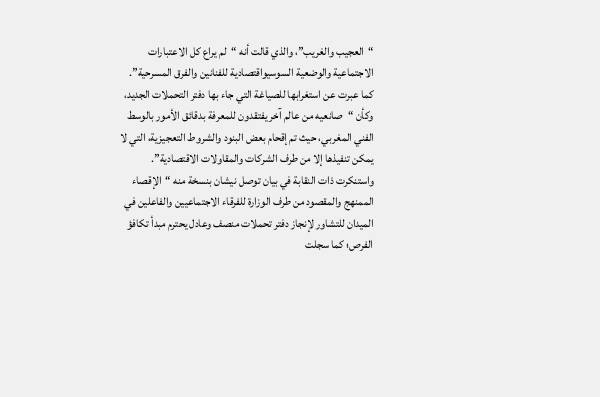“العجيب والغريب”، والذي قالت أنه “لم يراع كل الاعتبارات الاجتماعية والوضعية السوسيواقتصادية للفنانين والفرق المسرحية”.
كما عبرت عن استغرابها للصياغة التي جاء بها دفتر التحملات الجديد، وكأن “صانعيه من عالم آخر يفتقدون للمعرفة بدقائق الأمور بالوسط الفني المغربي، حيث تم إقحام بعض البنود والشروط التعجيزية، التي لا يمكن تنفيذها إلا من طرف الشركات والمقاولات الاقتصادية”.
واستنكرت ذات النقابة في بيان توصل نيشان بنسخة منه “الإقصاء الممنهج والمقصود من طرف الوزارة للفرقاء الاجتماعيين والفاعلين في الميدان للتشاور لإنجاز دفتر تحملات منصف وعادل يحترم مبدأ تكافؤ الفرص؛ كما سجلت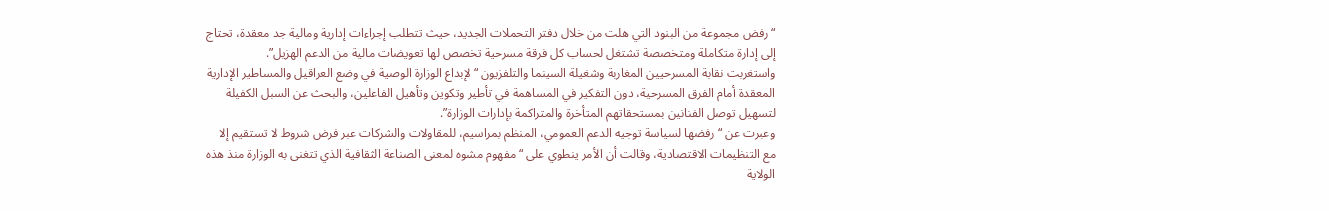“رفض مجموعة من البنود التي هلت من خلال دفتر التحملات الجديد، حيث تتطلب إجراءات إدارية ومالية جد معقدة، تحتاج إلى إدارة متكاملة ومتخصصة تشتغل لحساب كل فرقة مسرحية تخصص لها تعويضات مالية من الدعم الهزيل”.
واستغربت نقابة المسرحيين المغاربة وشغيلة السينما والتلفزيون “لإبداع الوزارة الوصية في وضع العراقيل والمساطير الإدارية المعقدة أمام الفرق المسرحية، دون التفكير في المساهمة في تأطير وتكوين وتأهيل الفاعلين، والبحث عن السبل الكفيلة لتسهيل توصل الفنانين بمستحقاتهم المتأخرة والمتراكمة بإدارات الوزارة”.
وعبرت عن “رفضها لسياسة توجيه الدعم العمومي، المنظم بمراسيم، للمقاولات والشركات عبر فرض شروط لا تستقيم إلا مع التنظيمات الاقتصادية، وقالت أن الأمر ينطوي على “مفهوم مشوه لمعنى الصناعة الثقافية الذي تتغنى به الوزارة منذ هذه الولاية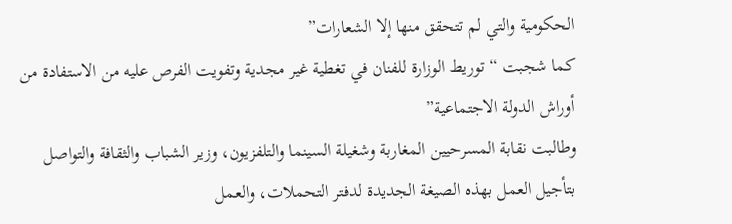الحكومية والتي لم تتحقق منها إلا الشعارات”
كما شجبت “توريط الوزارة للفنان في تغطية غير مجدية وتفويت الفرص عليه من الاستفادة من أوراش الدولة الاجتماعية”
وطالبت نقابة المسرحيين المغاربة وشغيلة السينما والتلفزيون، وزير الشباب والثقافة والتواصل بتأجيل العمل بهذه الصيغة الجديدة لدفتر التحملات، والعمل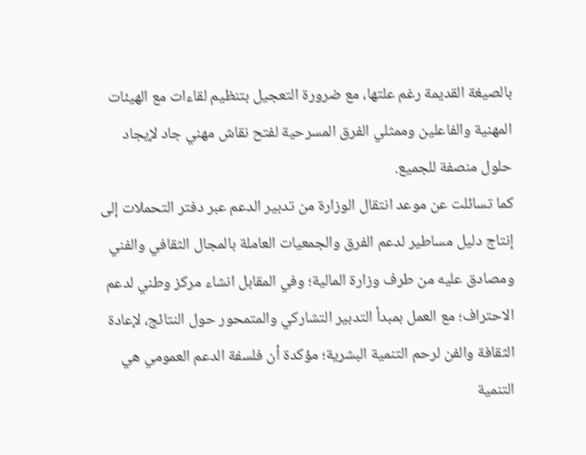بالصيغة القديمة رغم علتها، مع ضرورة التعجيل بتنظيم لقاءات مع الهيئات المهنية والفاعلين وممثلي الفرق المسرحية لفتح نقاش مهني جاد لإيجاد حلول منصفة للجميع.
كما تسائلت عن موعد انتقال الوزارة من تدبير الدعم عبر دفتر التحملات إلى إنتاج دليل مساطير لدعم الفرق والجمعيات العاملة بالمجال الثقافي والفني ومصادق عليه من طرف وزارة المالية؛ وفي المقابل انشاء مركز وطني لدعم الاحتراف؛ مع العمل بمبدأ التدبير التشاركي والمتمحور حول النتائج، لإعادة الثقافة والفن لرحم التنمية البشرية؛ مؤكدة أن فلسفة الدعم العمومي هي التنمية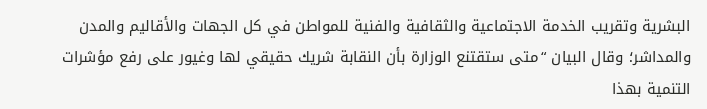البشرية وتقريب الخدمة الاجتماعية والثقافية والفنية للمواطن في كل الجهات والأقاليم والمدن والمداشر؛ وقال البيان “متى ستقتنع الوزارة بأن النقابة شريك حقيقي لها وغيور على رفع مؤشرات التنمية بهذا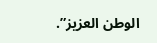الوطن العزيز”.